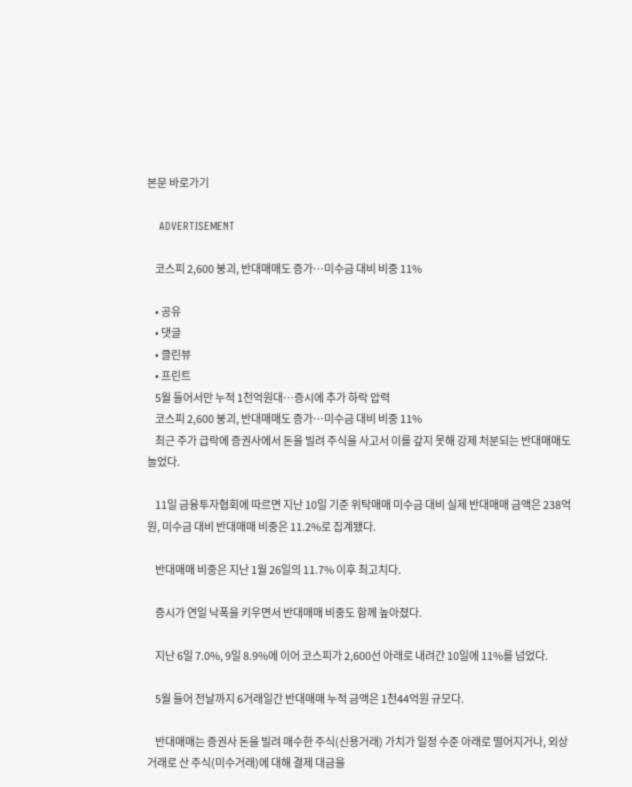본문 바로가기

    ADVERTISEMENT

    코스피 2,600 붕괴, 반대매매도 증가…미수금 대비 비중 11%

    • 공유
    • 댓글
    • 클린뷰
    • 프린트
    5월 들어서만 누적 1천억원대…증시에 추가 하락 압력
    코스피 2,600 붕괴, 반대매매도 증가…미수금 대비 비중 11%
    최근 주가 급락에 증권사에서 돈을 빌려 주식을 사고서 이를 갚지 못해 강제 처분되는 반대매매도 늘었다.

    11일 금융투자협회에 따르면 지난 10일 기준 위탁매매 미수금 대비 실제 반대매매 금액은 238억원, 미수금 대비 반대매매 비중은 11.2%로 집계됐다.

    반대매매 비중은 지난 1월 26일의 11.7% 이후 최고치다.

    증시가 연일 낙폭을 키우면서 반대매매 비중도 함께 높아졌다.

    지난 6일 7.0%, 9일 8.9%에 이어 코스피가 2,600선 아래로 내려간 10일에 11%를 넘었다.

    5월 들어 전날까지 6거래일간 반대매매 누적 금액은 1천44억원 규모다.

    반대매매는 증권사 돈을 빌려 매수한 주식(신용거래) 가치가 일정 수준 아래로 떨어지거나, 외상거래로 산 주식(미수거래)에 대해 결제 대금을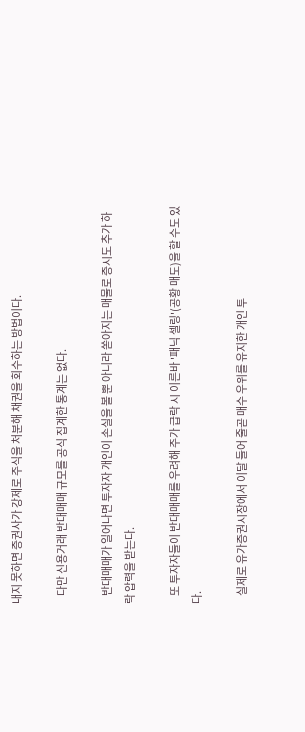내지 못하면 증권사가 강제로 주식을 처분해 채권을 회수하는 방법이다.

    다만 신용거래 반대매매 규모를 공식 집계한 통계는 없다.

    반대매매가 일어나면 투자자 개인이 손실을 볼 뿐 아니라 쏟아지는 매물로 증시도 추가 하락 압력을 받는다.

    또 투자자들이 반대매매를 우려해 주가 급락 시 이른바 '패닉 셀링'(공황 매도)을 할 수도 있다.

    실제로 유가증권시장에서 이달 들어 줄곧 매수 우위를 유지한 개인 투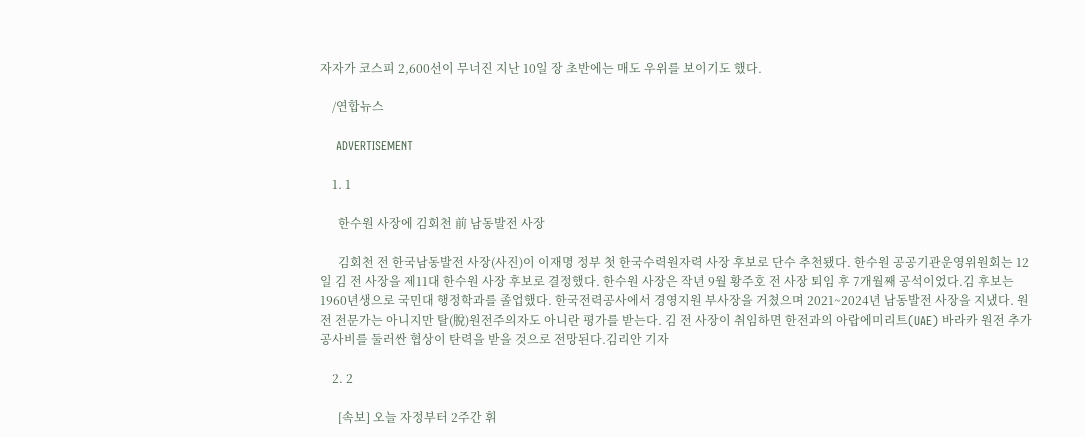자자가 코스피 2,600선이 무너진 지난 10일 장 초반에는 매도 우위를 보이기도 했다.

    /연합뉴스

    ADVERTISEMENT

    1. 1

      한수원 사장에 김회천 前 남동발전 사장

      김회천 전 한국남동발전 사장(사진)이 이재명 정부 첫 한국수력원자력 사장 후보로 단수 추천됐다. 한수원 공공기관운영위원회는 12일 김 전 사장을 제11대 한수원 사장 후보로 결정했다. 한수원 사장은 작년 9월 황주호 전 사장 퇴임 후 7개월째 공석이었다.김 후보는 1960년생으로 국민대 행정학과를 졸업했다. 한국전력공사에서 경영지원 부사장을 거쳤으며 2021~2024년 남동발전 사장을 지냈다. 원전 전문가는 아니지만 탈(脫)원전주의자도 아니란 평가를 받는다. 김 전 사장이 취임하면 한전과의 아랍에미리트(UAE) 바라카 원전 추가 공사비를 둘러싼 협상이 탄력을 받을 것으로 전망된다.김리안 기자

    2. 2

      [속보] 오늘 자정부터 2주간 휘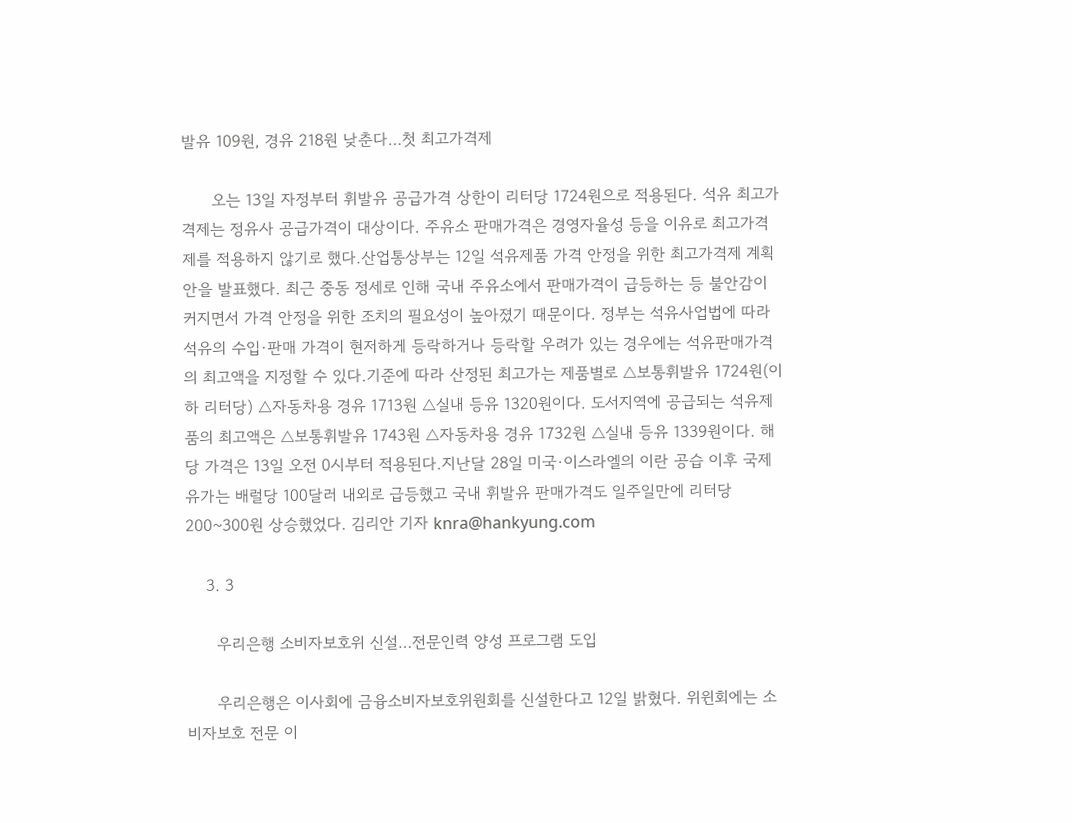발유 109원, 경유 218원 낮춘다…첫 최고가격제

      오는 13일 자정부터 휘발유 공급가격 상한이 리터당 1724원으로 적용된다. 석유 최고가격제는 정유사 공급가격이 대상이다. 주유소 판매가격은 경영자율성 등을 이유로 최고가격제를 적용하지 않기로 했다.산업통상부는 12일 석유제품 가격 안정을 위한 최고가격제 계획안을 발표했다. 최근 중동 정세로 인해 국내 주유소에서 판매가격이 급등하는 등 불안감이 커지면서 가격 안정을 위한 조치의 필요성이 높아졌기 때문이다. 정부는 석유사업법에 따라 석유의 수입·판매 가격이 현저하게 등락하거나 등락할 우려가 있는 경우에는 석유판매가격의 최고액을 지정할 수 있다.기준에 따라 산정된 최고가는 제품별로 △보통휘발유 1724원(이하 리터당) △자동차용 경유 1713원 △실내 등유 1320원이다. 도서지역에 공급되는 석유제품의 최고액은 △보통휘발유 1743원 △자동차용 경유 1732원 △실내 등유 1339원이다. 해당 가격은 13일 오전 0시부터 적용된다.지난달 28일 미국·이스라엘의 이란 공습 이후 국제 유가는 배럴당 100달러 내외로 급등했고 국내 휘발유 판매가격도 일주일만에 리터당 200~300원 상승했었다. 김리안 기자 knra@hankyung.com

    3. 3

      우리은행 소비자보호위 신설…전문인력 양성 프로그램 도입

      우리은행은 이사회에 금융소비자보호위원회를 신설한다고 12일 밝혔다. 위윈회에는 소비자보호 전문 이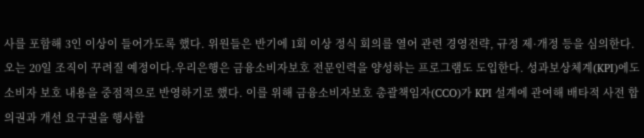사를 포함해 3인 이상이 들어가도록 했다. 위원들은 반기에 1회 이상 정식 회의를 열어 관련 경영전략, 규정 제·개정 등을 심의한다. 오는 20일 조직이 꾸려질 예정이다.우리은행은 금융소비자보호 전문인력을 양성하는 프로그램도 도입한다. 성과보상체계(KPI)에도 소비자 보호 내용을 중점적으로 반영하기로 했다. 이를 위해 금융소비자보호 총괄책임자(CCO)가 KPI 설계에 관여해 배타적 사전 합의권과 개선 요구권을 행사할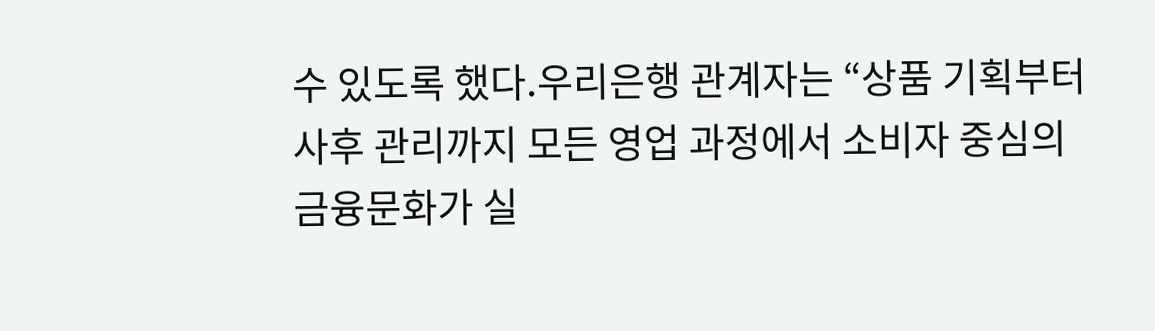수 있도록 했다.우리은행 관계자는 “상품 기획부터 사후 관리까지 모든 영업 과정에서 소비자 중심의 금융문화가 실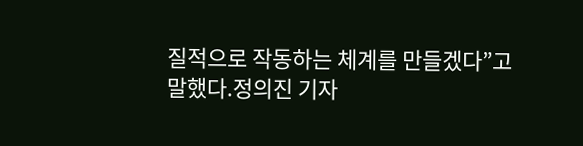질적으로 작동하는 체계를 만들겠다”고 말했다.정의진 기자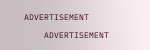ADVERTISEMENT

    ADVERTISEMENT